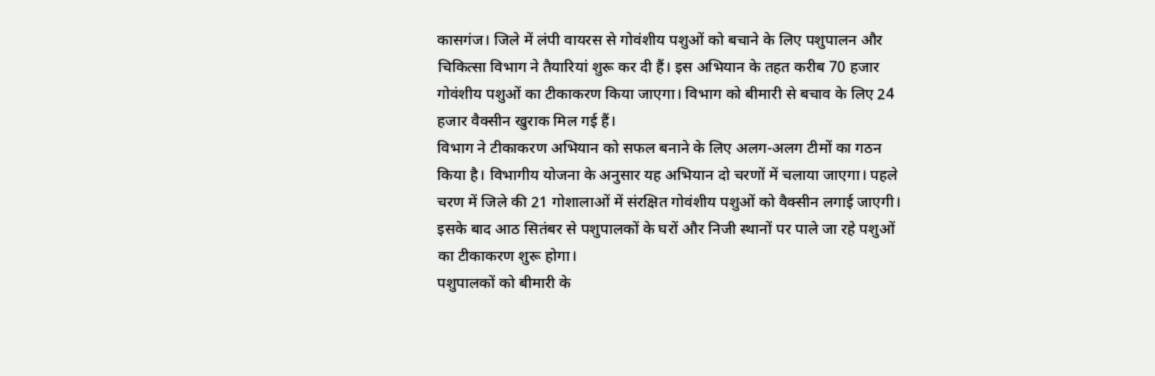कासगंज। जिले में लंपी वायरस से गोवंशीय पशुओं को बचाने के लिए पशुपालन और चिकित्सा विभाग ने तैयारियां शुरू कर दी हैं। इस अभियान के तहत करीब 70 हजार गोवंशीय पशुओं का टीकाकरण किया जाएगा। विभाग को बीमारी से बचाव के लिए 24 हजार वैक्सीन खुराक मिल गई हैं।
विभाग ने टीकाकरण अभियान को सफल बनाने के लिए अलग-अलग टीमों का गठन किया है। विभागीय योजना के अनुसार यह अभियान दो चरणों में चलाया जाएगा। पहले चरण में जिले की 21 गोशालाओं में संरक्षित गोवंशीय पशुओं को वैक्सीन लगाई जाएगी। इसके बाद आठ सितंबर से पशुपालकों के घरों और निजी स्थानों पर पाले जा रहे पशुओं का टीकाकरण शुरू होगा।
पशुपालकों को बीमारी के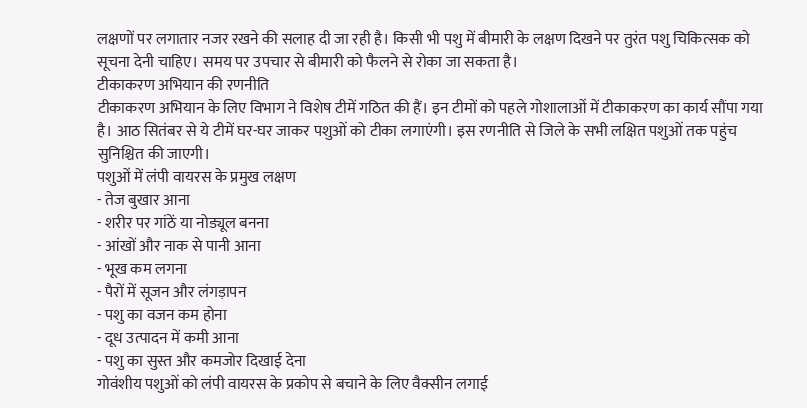लक्षणों पर लगातार नजर रखने की सलाह दी जा रही है। किसी भी पशु में बीमारी के लक्षण दिखने पर तुरंत पशु चिकित्सक को सूचना देनी चाहिए। समय पर उपचार से बीमारी को फैलने से रोका जा सकता है।
टीकाकरण अभियान की रणनीति
टीकाकरण अभियान के लिए विभाग ने विशेष टीमें गठित की हैं। इन टीमों को पहले गोशालाओं में टीकाकरण का कार्य सौंपा गया है। आठ सितंबर से ये टीमें घर-घर जाकर पशुओं को टीका लगाएंगी। इस रणनीति से जिले के सभी लक्षित पशुओं तक पहुंच सुनिश्चित की जाएगी।
पशुओं में लंपी वायरस के प्रमुख लक्षण
- तेज बुखार आना
- शरीर पर गांठें या नोड्यूल बनना
- आंखों और नाक से पानी आना
- भूख कम लगना
- पैरों में सूजन और लंगड़ापन
- पशु का वजन कम होना
- दूध उत्पादन में कमी आना
- पशु का सुस्त और कमजोर दिखाई देना
गोवंशीय पशुओं को लंपी वायरस के प्रकोप से बचाने के लिए वैक्सीन लगाई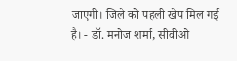जाएगी। जिले को पहली खेप मिल गई है। - डॉ. मनोज शर्मा, सीवीओ